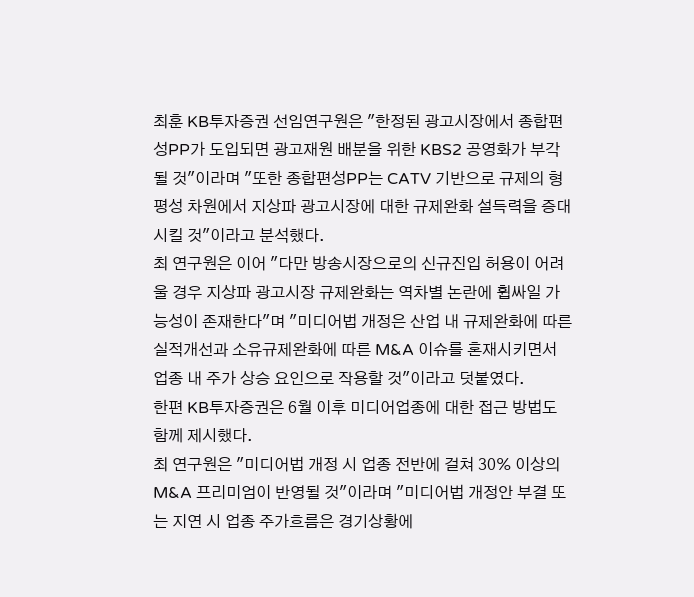최훈 KB투자증권 선임연구원은 "한정된 광고시장에서 종합편성PP가 도입되면 광고재원 배분을 위한 KBS2 공영화가 부각될 것"이라며 "또한 종합편성PP는 CATV 기반으로 규제의 형평성 차원에서 지상파 광고시장에 대한 규제완화 설득력을 증대시킬 것"이라고 분석했다.
최 연구원은 이어 "다만 방송시장으로의 신규진입 허용이 어려울 경우 지상파 광고시장 규제완화는 역차별 논란에 휩싸일 가능성이 존재한다"며 "미디어법 개정은 산업 내 규제완화에 따른 실적개선과 소유규제완화에 따른 M&A 이슈를 혼재시키면서 업종 내 주가 상승 요인으로 작용할 것"이라고 덧붙였다.
한편 KB투자증권은 6월 이후 미디어업종에 대한 접근 방법도 함께 제시했다.
최 연구원은 "미디어법 개정 시 업종 전반에 걸쳐 30% 이상의 M&A 프리미엄이 반영될 것"이라며 "미디어법 개정안 부결 또는 지연 시 업종 주가흐름은 경기상황에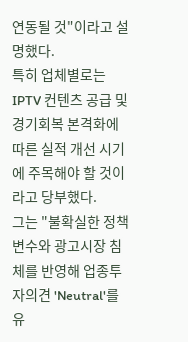연동될 것"이라고 설명했다.
특히 업체별로는 IPTV 컨텐츠 공급 및 경기회복 본격화에 따른 실적 개선 시기에 주목해야 할 것이라고 당부했다.
그는 "불확실한 정책변수와 광고시장 침체를 반영해 업종투자의견 'Neutral'를 유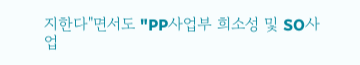지한다"면서도 "PP사업부 희소성 및 SO사업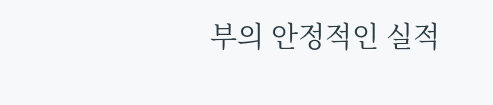부의 안정적인 실적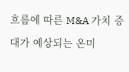흐름에 따른 M&A 가치 증대가 예상되는 온미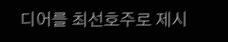디어를 최선호주로 제시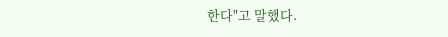한다"고 말했다.